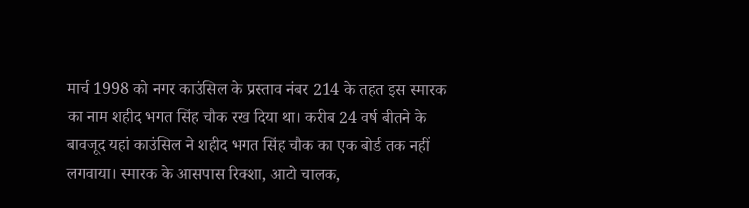मार्च 1998 को नगर काउंसिल के प्रस्ताव नंबर 214 के तहत इस स्मारक का नाम शहीद भगत सिंह चौक रख दिया था। करीब 24 वर्ष बीतने के बावजूद यहां काउंसिल ने शहीद भगत सिंह चौक का एक बोर्ड तक नहीं लगवाया। स्मारक के आसपास रिक्शा, आटो चालक,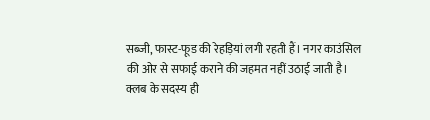सब्जी, फास्ट-फूड की रेहड़ियां लगी रहती हैं। नगर काउंसिल की ओर से सफाई कराने की जहमत नहीं उठाई जाती है।
क्लब के सदस्य ही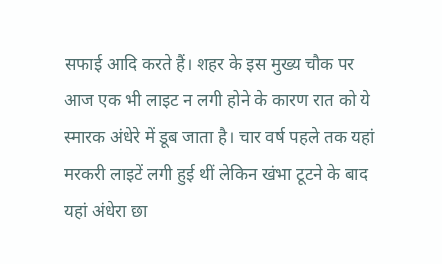सफाई आदि करते हैं। शहर के इस मुख्य चौक पर आज एक भी लाइट न लगी होने के कारण रात को ये स्मारक अंधेरे में डूब जाता है। चार वर्ष पहले तक यहां मरकरी लाइटें लगी हुई थीं लेकिन खंभा टूटने के बाद यहां अंधेरा छा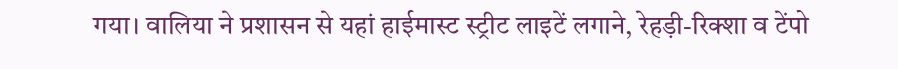गया। वालिया ने प्रशासन से यहां हाईमास्ट स्ट्रीट लाइटें लगाने, रेहड़ी-रिक्शा व टेंपो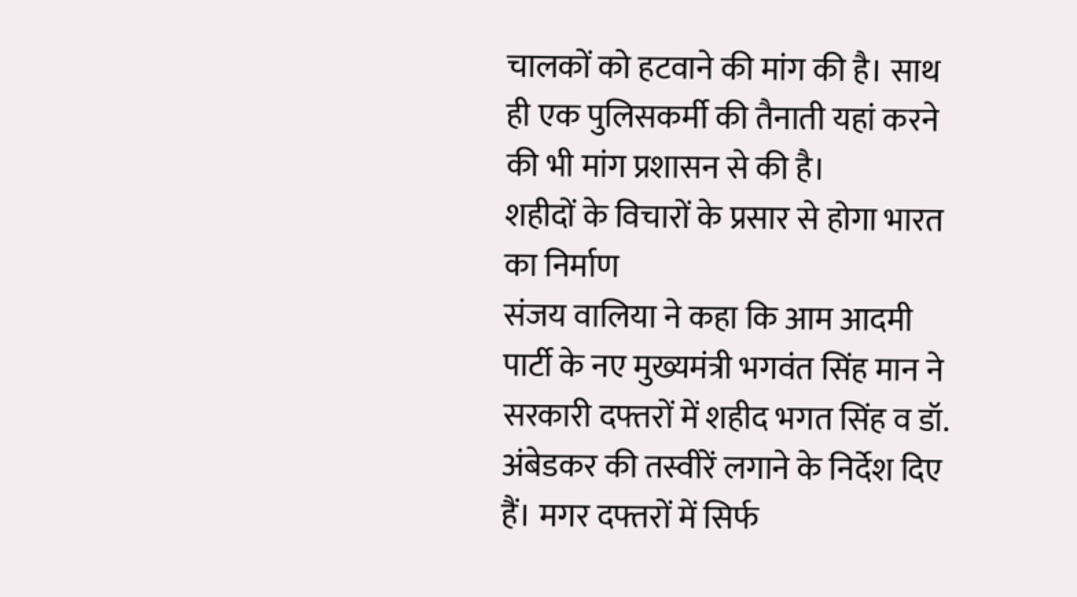चालकों को हटवाने की मांग की है। साथ ही एक पुलिसकर्मी की तैनाती यहां करने की भी मांग प्रशासन से की है।
शहीदों के विचारों के प्रसार से होगा भारत का निर्माण
संजय वालिया ने कहा कि आम आदमी पार्टी के नए मुख्यमंत्री भगवंत सिंह मान ने सरकारी दफ्तरों में शहीद भगत सिंह व डॉ. अंबेडकर की तस्वीरें लगाने के निर्देश दिए हैं। मगर दफ्तरों में सिर्फ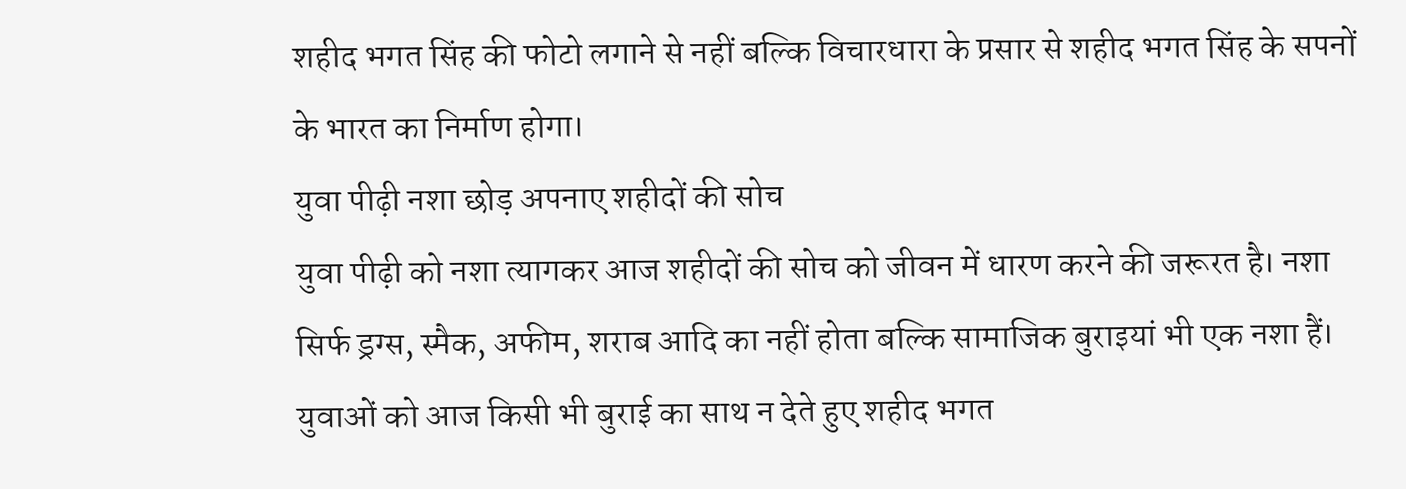शहीद भगत सिंह की फोटो लगाने से नहीं बल्कि विचारधारा के प्रसार से शहीद भगत सिंह के सपनों के भारत का निर्माण होगा।
युवा पीढ़ी नशा छोड़ अपनाए शहीदों की सोच
युवा पीढ़ी को नशा त्यागकर आज शहीदों की सोच को जीवन में धारण करने की जरूरत है। नशा सिर्फ ड्रग्स, स्मैक, अफीम, शराब आदि का नहीं होता बल्कि सामाजिक बुराइयां भी एक नशा हैं। युवाओं को आज किसी भी बुराई का साथ न देते हुए शहीद भगत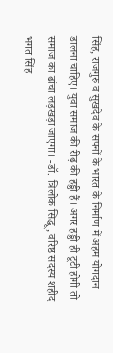सिंह, राजगुरु व सुखदेव के सपनों के भारत के निर्माण में अहम योगदान डालना चाहिए। युवा समाज की रीढ़ की हड्डी हैं। अगर हड्डी ही टूटी होगी तो समाज का ढांचा लड़खड़ा जाएगा। -डॉ. त्रिलोक सिद्धू, वरिष्ठ सदस्य शहीद भगत सिंह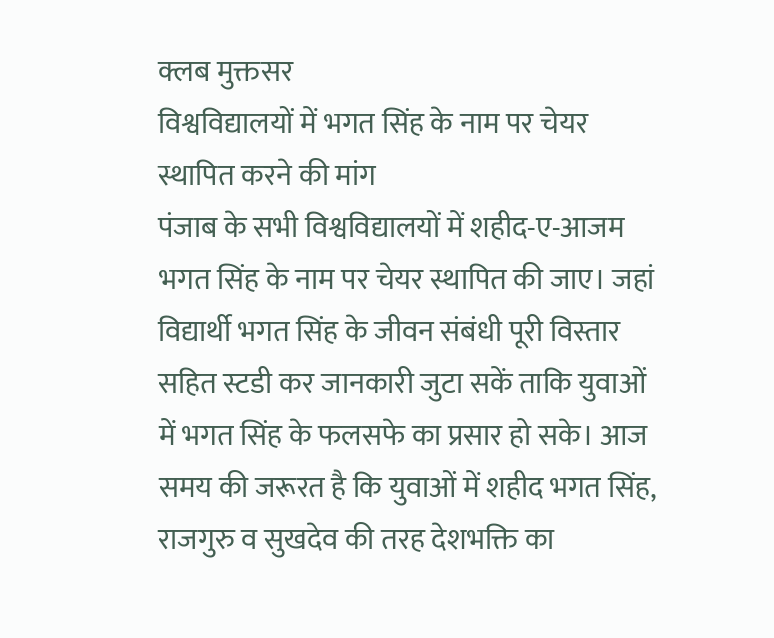क्लब मुक्तसर
विश्वविद्यालयों में भगत सिंह के नाम पर चेयर स्थापित करने की मांग
पंजाब के सभी विश्वविद्यालयों में शहीद-ए-आजम भगत सिंह के नाम पर चेयर स्थापित की जाए। जहां विद्यार्थी भगत सिंह के जीवन संबंधी पूरी विस्तार सहित स्टडी कर जानकारी जुटा सकें ताकि युवाओं में भगत सिंह के फलसफे का प्रसार हो सके। आज समय की जरूरत है कि युवाओं में शहीद भगत सिंह, राजगुरु व सुखदेव की तरह देशभक्ति का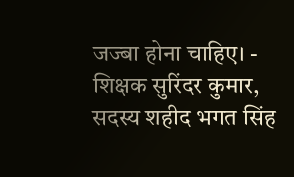जज्बा होना चाहिए। - शिक्षक सुरिंदर कुमार, सदस्य शहीद भगत सिंह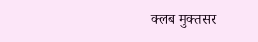क्लब मुक्तसर